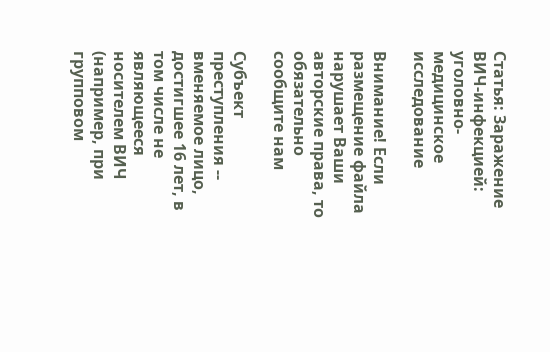Статья: Заражение ВИЧ-инфекцией: уголовно-медицинское исследование

Внимание! Если размещение файла нарушает Ваши авторские права, то обязательно сообщите нам

Субъект преступления -- вменяемое лицо, достигшее 16 лет, в том числе не являющееся носителем ВИЧ (например, при групповом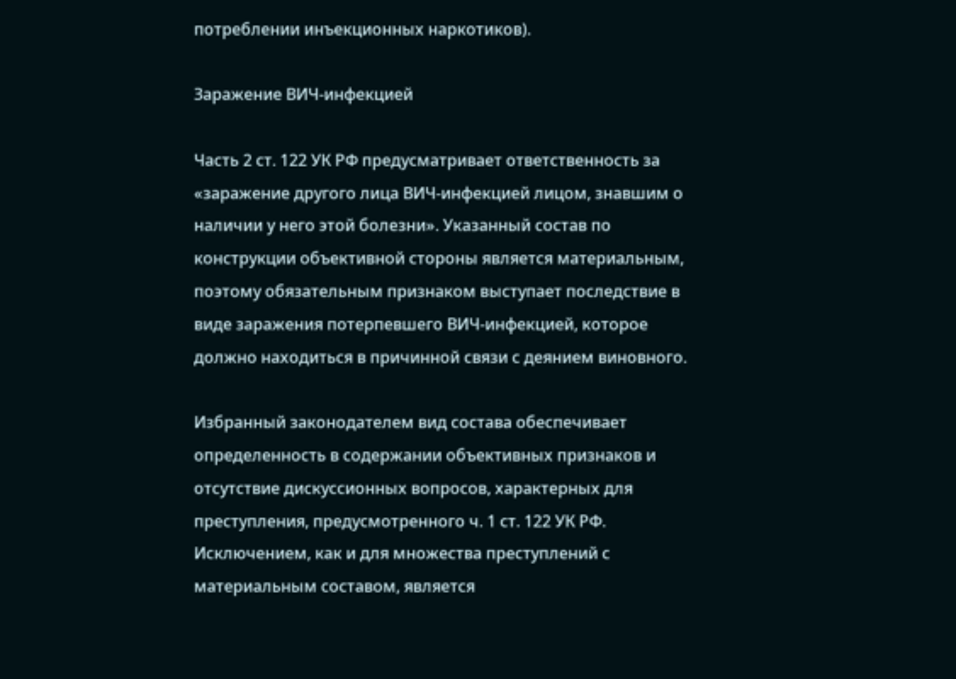потреблении инъекционных наркотиков).

Заражение ВИЧ-инфекцией

Часть 2 ст. 122 УК РФ предусматривает ответственность за «заражение другого лица ВИЧ-инфекцией лицом, знавшим о наличии у него этой болезни». Указанный состав по конструкции объективной стороны является материальным, поэтому обязательным признаком выступает последствие в виде заражения потерпевшего ВИЧ-инфекцией, которое должно находиться в причинной связи с деянием виновного.

Избранный законодателем вид состава обеспечивает определенность в содержании объективных признаков и отсутствие дискуссионных вопросов, характерных для преступления, предусмотренного ч. 1 ст. 122 УК РФ. Исключением, как и для множества преступлений с материальным составом, является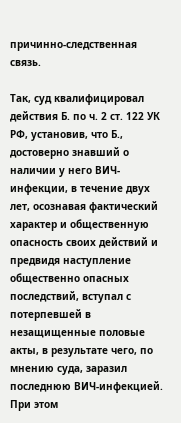причинно-следственная связь.

Так, суд квалифицировал действия Б. по ч. 2 ст. 122 УК РФ, установив, что Б., достоверно знавший о наличии у него ВИЧ-инфекции, в течение двух лет, осознавая фактический характер и общественную опасность своих действий и предвидя наступление общественно опасных последствий, вступал с потерпевшей в незащищенные половые акты, в результате чего, по мнению суда, заразил последнюю ВИЧ-инфекцией. При этом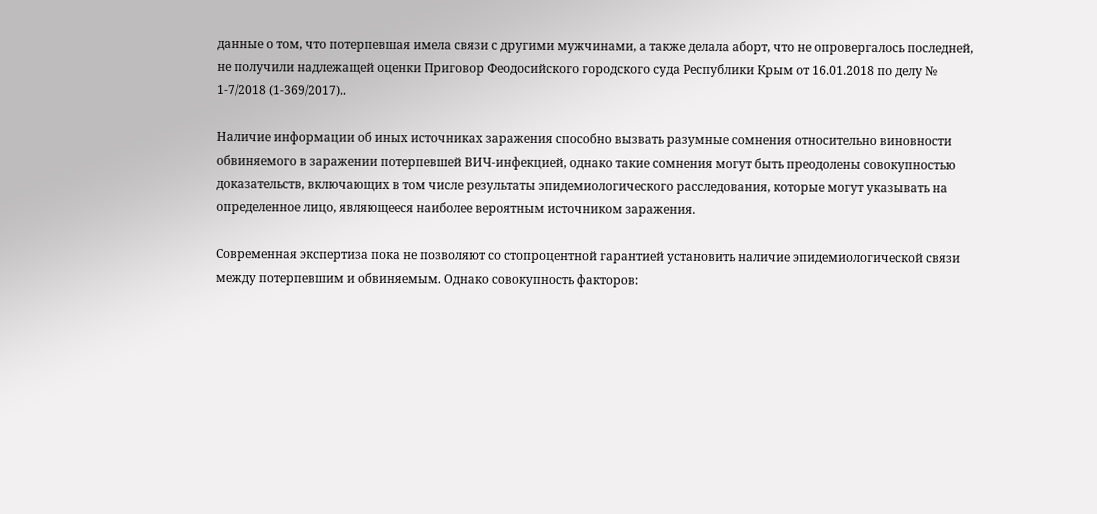данные о том, что потерпевшая имела связи с другими мужчинами, а также делала аборт, что не опровергалось последней, не получили надлежащей оценки Приговор Феодосийского городского суда Республики Крым от 16.01.2018 по делу № 1-7/2018 (1-369/2017)..

Наличие информации об иных источниках заражения способно вызвать разумные сомнения относительно виновности обвиняемого в заражении потерпевшей ВИЧ-инфекцией, однако такие сомнения могут быть преодолены совокупностью доказательств, включающих в том числе результаты эпидемиологического расследования, которые могут указывать на определенное лицо, являющееся наиболее вероятным источником заражения.

Современная экспертиза пока не позволяют со стопроцентной гарантией установить наличие эпидемиологической связи между потерпевшим и обвиняемым. Однако совокупность факторов: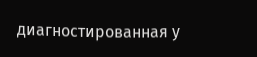диагностированная у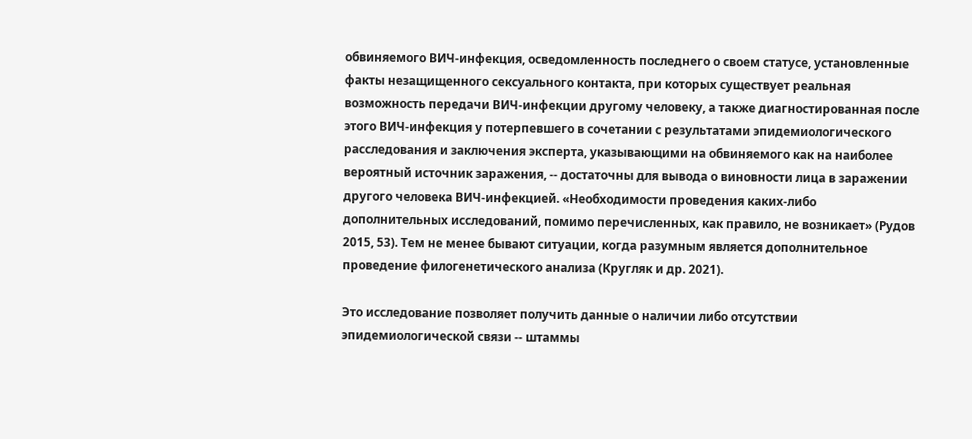обвиняемого ВИЧ-инфекция, осведомленность последнего о своем статусе, установленные факты незащищенного сексуального контакта, при которых существует реальная возможность передачи ВИЧ-инфекции другому человеку, а также диагностированная после этого ВИЧ-инфекция у потерпевшего в сочетании с результатами эпидемиологического расследования и заключения эксперта, указывающими на обвиняемого как на наиболее вероятный источник заражения, -- достаточны для вывода о виновности лица в заражении другого человека ВИЧ-инфекцией. «Необходимости проведения каких-либо дополнительных исследований, помимо перечисленных, как правило, не возникает» (Рудов 2015, 53). Тем не менее бывают ситуации, когда разумным является дополнительное проведение филогенетического анализа (Кругляк и др. 2021).

Это исследование позволяет получить данные о наличии либо отсутствии эпидемиологической связи -- штаммы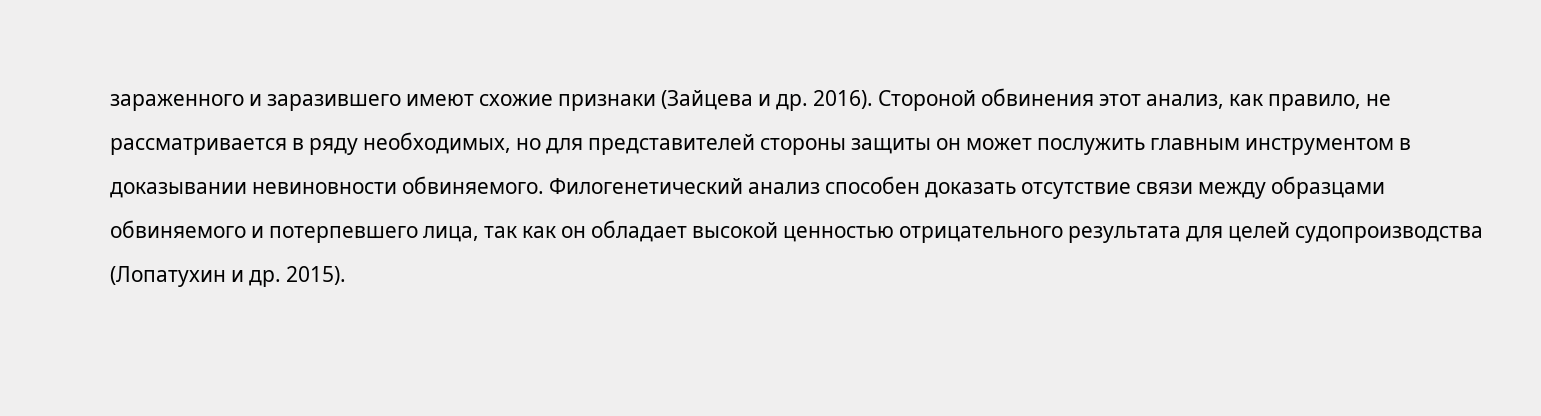зараженного и заразившего имеют схожие признаки (Зайцева и др. 2016). Стороной обвинения этот анализ, как правило, не рассматривается в ряду необходимых, но для представителей стороны защиты он может послужить главным инструментом в доказывании невиновности обвиняемого. Филогенетический анализ способен доказать отсутствие связи между образцами обвиняемого и потерпевшего лица, так как он обладает высокой ценностью отрицательного результата для целей судопроизводства (Лопатухин и др. 2015).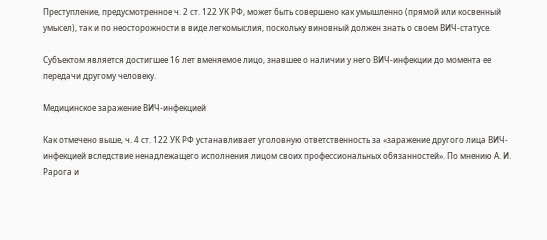Преступление, предусмотренное ч. 2 ст. 122 УК РФ, может быть совершено как умышленно (прямой или косвенный умысел), так и по неосторожности в виде легкомыслия, поскольку виновный должен знать о своем ВИЧ-статусе.

Субъектом является достигшее 16 лет вменяемое лицо, знавшее о наличии у него ВИЧ-инфекции до момента ее передачи другому человеку.

Медицинское заражение ВИЧ-инфекцией

Как отмечено выше, ч. 4 ст. 122 УК РФ устанавливает уголовную ответственность за «заражение другого лица ВИЧ-инфекцией вследствие ненадлежащего исполнения лицом своих профессиональных обязанностей». По мнению А. И. Рарога и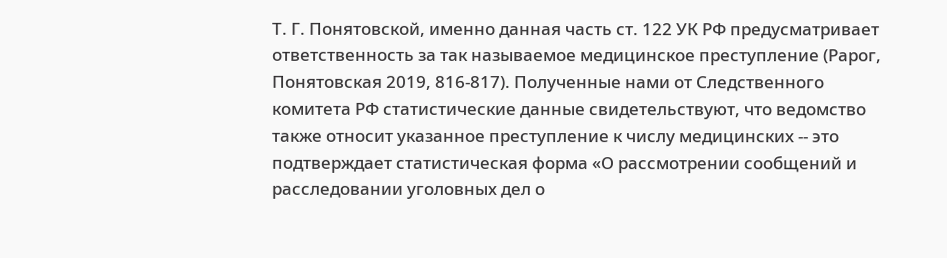Т. Г. Понятовской, именно данная часть ст. 122 УК РФ предусматривает ответственность за так называемое медицинское преступление (Рарог, Понятовская 2019, 816-817). Полученные нами от Следственного комитета РФ статистические данные свидетельствуют, что ведомство также относит указанное преступление к числу медицинских -- это подтверждает статистическая форма «О рассмотрении сообщений и расследовании уголовных дел о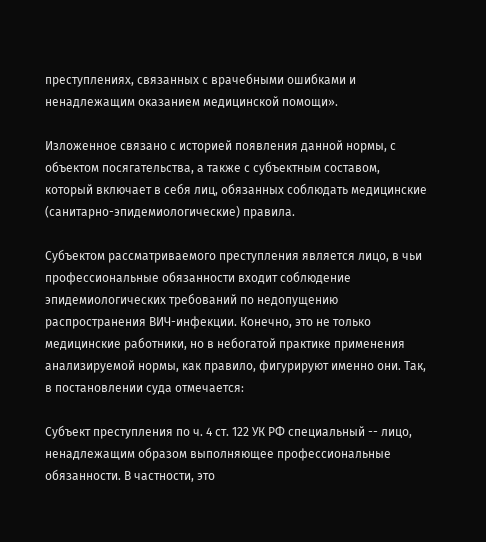преступлениях, связанных с врачебными ошибками и ненадлежащим оказанием медицинской помощи».

Изложенное связано с историей появления данной нормы, с объектом посягательства, а также с субъектным составом, который включает в себя лиц, обязанных соблюдать медицинские (санитарно-эпидемиологические) правила.

Субъектом рассматриваемого преступления является лицо, в чьи профессиональные обязанности входит соблюдение эпидемиологических требований по недопущению распространения ВИЧ-инфекции. Конечно, это не только медицинские работники, но в небогатой практике применения анализируемой нормы, как правило, фигурируют именно они. Так, в постановлении суда отмечается:

Субъект преступления по ч. 4 ст. 122 УК РФ специальный -- лицо, ненадлежащим образом выполняющее профессиональные обязанности. В частности, это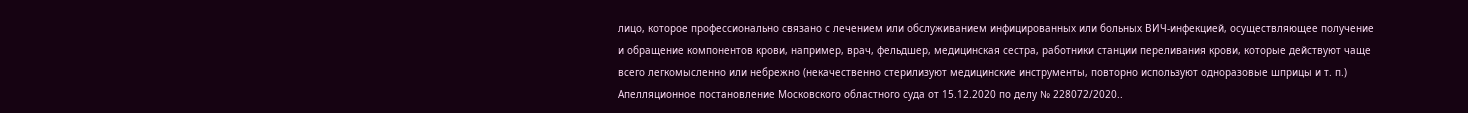лицо, которое профессионально связано с лечением или обслуживанием инфицированных или больных ВИЧ-инфекцией, осуществляющее получение и обращение компонентов крови, например, врач, фельдшер, медицинская сестра, работники станции переливания крови, которые действуют чаще всего легкомысленно или небрежно (некачественно стерилизуют медицинские инструменты, повторно используют одноразовые шприцы и т. п.) Апелляционное постановление Московского областного суда от 15.12.2020 по делу № 228072/2020..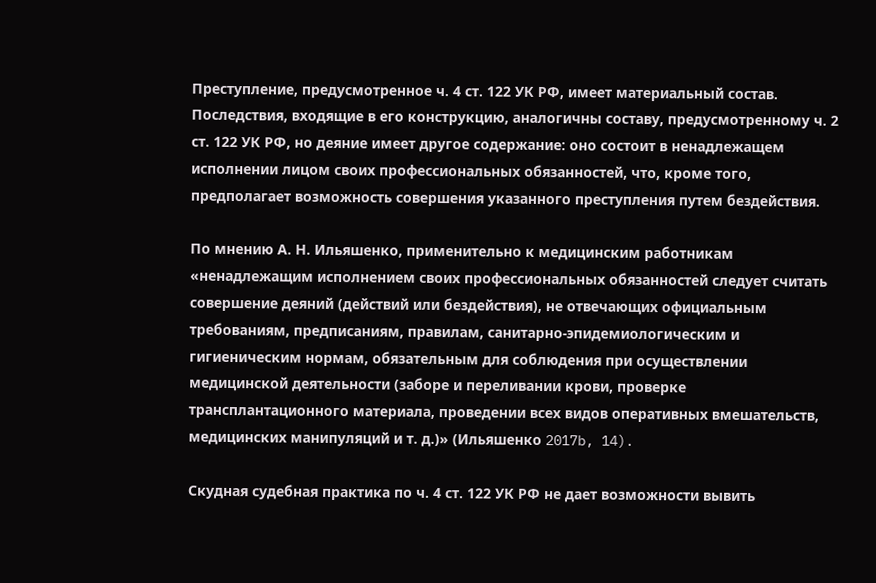Преступление, предусмотренное ч. 4 ст. 122 УК РФ, имеет материальный состав. Последствия, входящие в его конструкцию, аналогичны составу, предусмотренному ч. 2 ст. 122 УК РФ, но деяние имеет другое содержание: оно состоит в ненадлежащем исполнении лицом своих профессиональных обязанностей, что, кроме того, предполагает возможность совершения указанного преступления путем бездействия.

По мнению А. Н. Ильяшенко, применительно к медицинским работникам «ненадлежащим исполнением своих профессиональных обязанностей следует считать совершение деяний (действий или бездействия), не отвечающих официальным требованиям, предписаниям, правилам, санитарно-эпидемиологическим и гигиеническим нормам, обязательным для соблюдения при осуществлении медицинской деятельности (заборе и переливании крови, проверке трансплантационного материала, проведении всех видов оперативных вмешательств, медицинских манипуляций и т. д.)» (Ильяшенко 2017b, 14).

Скудная судебная практика по ч. 4 ст. 122 УК РФ не дает возможности вывить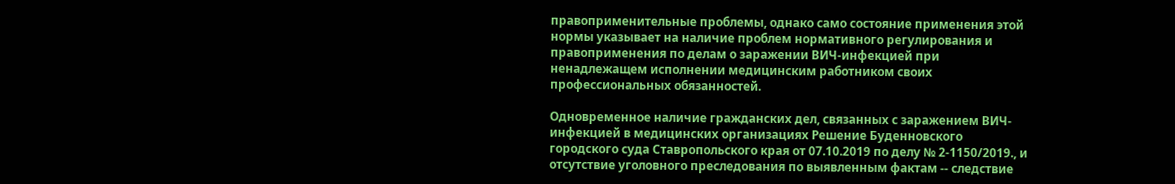правоприменительные проблемы, однако само состояние применения этой нормы указывает на наличие проблем нормативного регулирования и правоприменения по делам о заражении ВИЧ-инфекцией при ненадлежащем исполнении медицинским работником своих профессиональных обязанностей.

Одновременное наличие гражданских дел, связанных с заражением ВИЧ-инфекцией в медицинских организациях Решение Буденновского городского суда Ставропольского края от 07.10.2019 по делу № 2-1150/2019., и отсутствие уголовного преследования по выявленным фактам -- следствие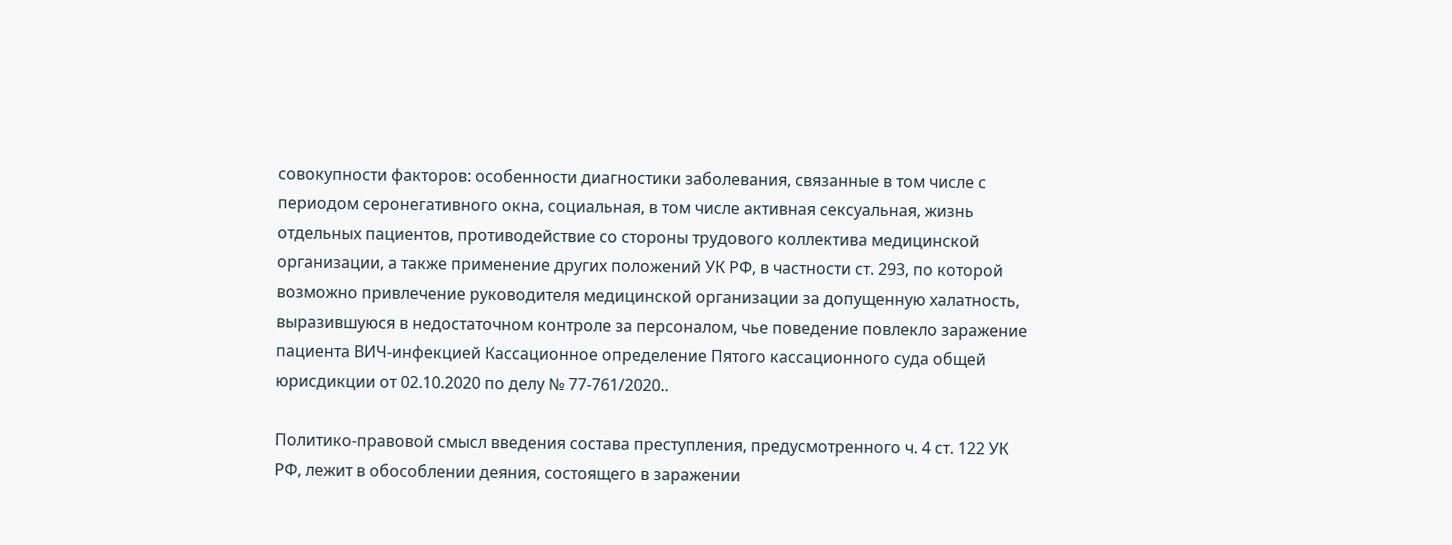совокупности факторов: особенности диагностики заболевания, связанные в том числе с периодом серонегативного окна, социальная, в том числе активная сексуальная, жизнь отдельных пациентов, противодействие со стороны трудового коллектива медицинской организации, а также применение других положений УК РФ, в частности ст. 293, по которой возможно привлечение руководителя медицинской организации за допущенную халатность, выразившуюся в недостаточном контроле за персоналом, чье поведение повлекло заражение пациента ВИЧ-инфекцией Кассационное определение Пятого кассационного суда общей юрисдикции от 02.10.2020 по делу № 77-761/2020..

Политико-правовой смысл введения состава преступления, предусмотренного ч. 4 ст. 122 УК РФ, лежит в обособлении деяния, состоящего в заражении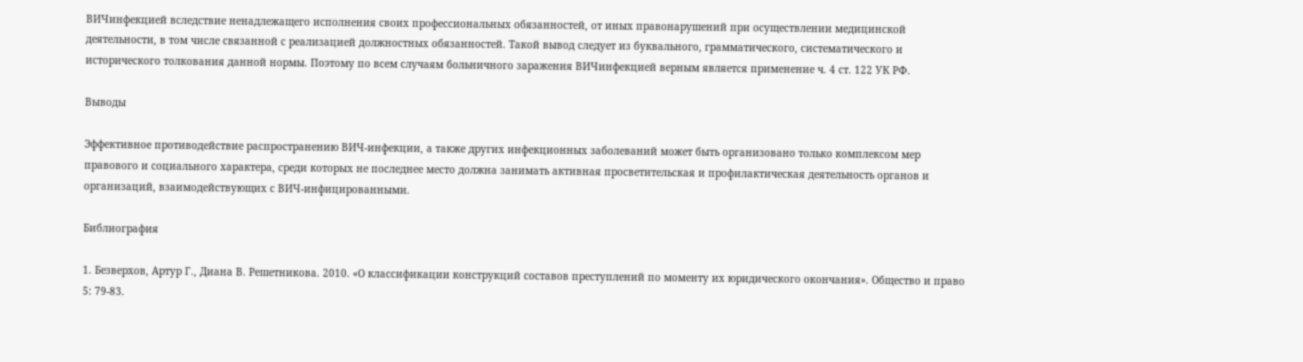ВИЧинфекцией вследствие ненадлежащего исполнения своих профессиональных обязанностей, от иных правонарушений при осуществлении медицинской деятельности, в том числе связанной с реализацией должностных обязанностей. Такой вывод следует из буквального, грамматического, систематического и исторического толкования данной нормы. Поэтому по всем случаям больничного заражения ВИЧинфекцией верным является применение ч. 4 ст. 122 УК РФ.

Выводы

Эффективное противодействие распространению ВИЧ-инфекции, а также других инфекционных заболеваний может быть организовано только комплексом мер правового и социального характера, среди которых не последнее место должна занимать активная просветительская и профилактическая деятельность органов и организаций, взаимодействующих с ВИЧ-инфицированными.

Библиография

1. Безверхов, Артур Г., Диана В. Решетникова. 2010. «О классификации конструкций составов преступлений по моменту их юридического окончания». Общество и право 5: 79-83.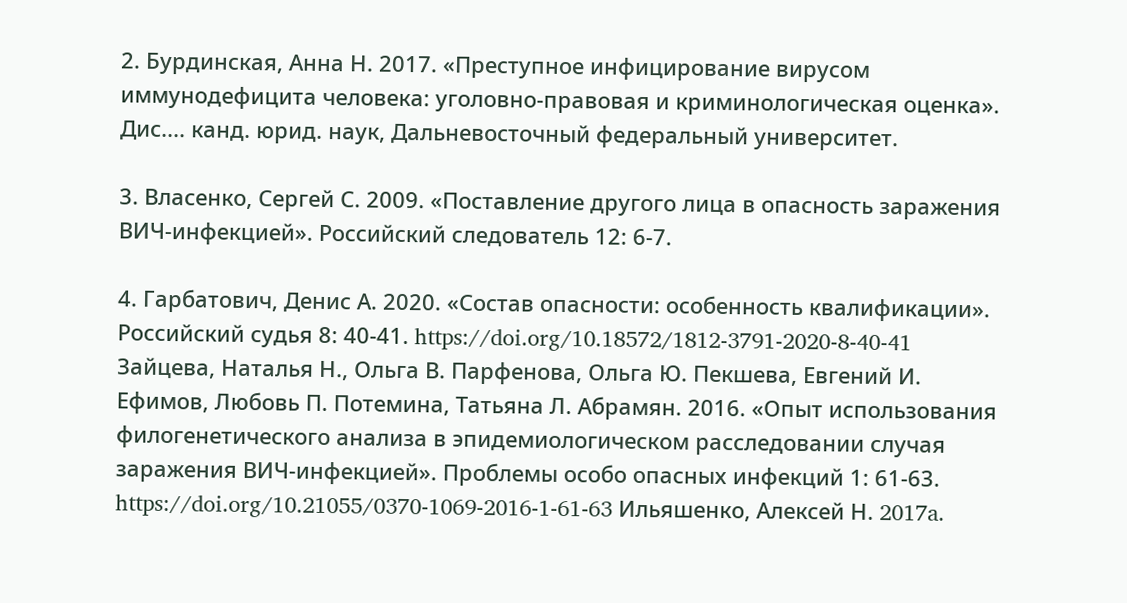2. Бурдинская, Анна Н. 2017. «Преступное инфицирование вирусом иммунодефицита человека: уголовно-правовая и криминологическая оценка». Дис.... канд. юрид. наук, Дальневосточный федеральный университет.

3. Власенко, Сергей С. 2009. «Поставление другого лица в опасность заражения ВИЧ-инфекцией». Российский следователь 12: 6-7.

4. Гарбатович, Денис А. 2020. «Состав опасности: особенность квалификации». Российский судья 8: 40-41. https://doi.org/10.18572/1812-3791-2020-8-40-41 Зайцева, Наталья Н., Ольга В. Парфенова, Ольга Ю. Пекшева, Евгений И. Ефимов, Любовь П. Потемина, Татьяна Л. Абрамян. 2016. «Опыт использования филогенетического анализа в эпидемиологическом расследовании случая заражения ВИЧ-инфекцией». Проблемы особо опасных инфекций 1: 61-63. https://doi.org/10.21055/0370-1069-2016-1-61-63 Ильяшенко, Алексей Н. 2017a.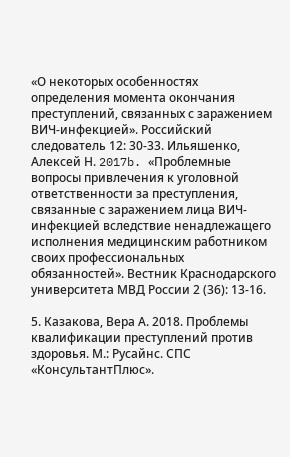«О некоторых особенностях определения момента окончания преступлений, связанных с заражением ВИЧ-инфекцией». Российский следователь 12: 30-33. Ильяшенко, Алексей Н. 2017b. «Проблемные вопросы привлечения к уголовной ответственности за преступления, связанные с заражением лица ВИЧ-инфекцией вследствие ненадлежащего исполнения медицинским работником своих профессиональных обязанностей». Вестник Краснодарского университета МВД России 2 (36): 13-16.

5. Казакова, Вера А. 2018. Проблемы квалификации преступлений против здоровья. М.: Русайнс. СПС «КонсультантПлюс».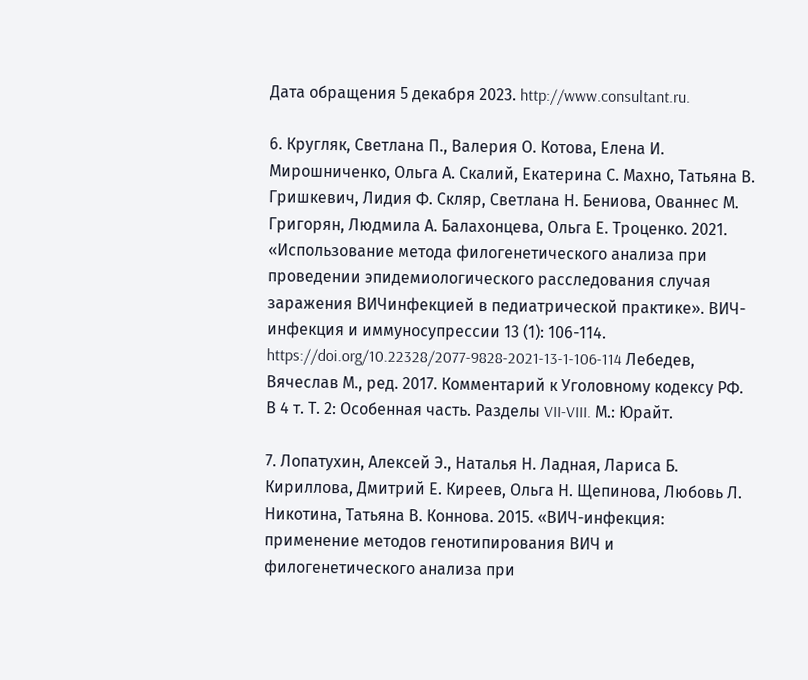Дата обращения 5 декабря 2023. http://www.consultant.ru.

6. Кругляк, Светлана П., Валерия О. Котова, Елена И. Мирошниченко, Ольга А. Скалий, Екатерина С. Махно, Татьяна В. Гришкевич, Лидия Ф. Скляр, Светлана Н. Бениова, Ованнес М. Григорян, Людмила А. Балахонцева, Ольга Е. Троценко. 2021. «Использование метода филогенетического анализа при проведении эпидемиологического расследования случая заражения ВИЧинфекцией в педиатрической практике». ВИЧ-инфекция и иммуносупрессии 13 (1): 106-114. https://doi.org/10.22328/2077-9828-2021-13-1-106-114 Лебедев, Вячеслав М., ред. 2017. Комментарий к Уголовному кодексу РФ. В 4 т. Т. 2: Особенная часть. Разделы VII-VIII. М.: Юрайт.

7. Лопатухин, Алексей Э., Наталья Н. Ладная, Лариса Б. Кириллова, Дмитрий Е. Киреев, Ольга Н. Щепинова, Любовь Л. Никотина, Татьяна В. Коннова. 2015. «ВИЧ-инфекция: применение методов генотипирования ВИЧ и филогенетического анализа при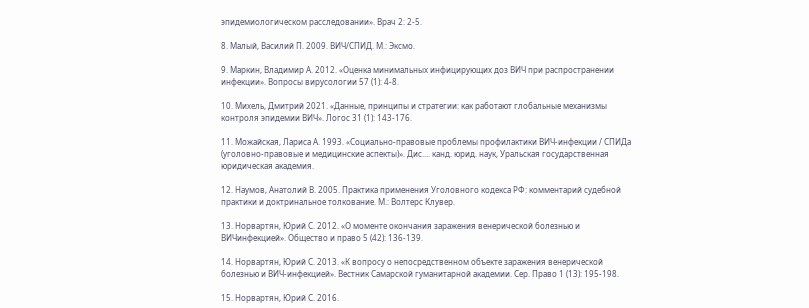эпидемиологическом расследовании». Врач 2: 2-5.

8. Малый, Василий П. 2009. ВИЧ/СПИД. М.: Эксмо.

9. Маркин, Владимир А. 2012. «Оценка минимальных инфицирующих доз ВИЧ при распространении инфекции». Вопросы вирусологии 57 (1): 4-8.

10. Михель, Дмитрий 2021. «Данные, принципы и стратегии: как работают глобальные механизмы контроля эпидемии ВИЧ». Логос 31 (1): 143-176.

11. Можайская, Лариса А. 1993. «Социально-правовые проблемы профилактики ВИЧ-инфекции / СПИДа (уголовно-правовые и медицинские аспекты)». Дис.... канд. юрид. наук, Уральская государственная юридическая академия.

12. Наумов, Анатолий В. 2005. Практика применения Уголовного кодекса РФ: комментарий судебной практики и доктринальное толкование. М.: Волтерс Клувер.

13. Норвартян, Юрий С. 2012. «О моменте окончания заражения венерической болезнью и ВИЧинфекцией». Общество и право 5 (42): 136-139.

14. Норвартян, Юрий С. 2013. «К вопросу о непосредственном объекте заражения венерической болезнью и ВИЧ-инфекцией». Вестник Самарской гуманитарной академии. Сер. Право 1 (13): 195-198.

15. Норвартян, Юрий С. 2016.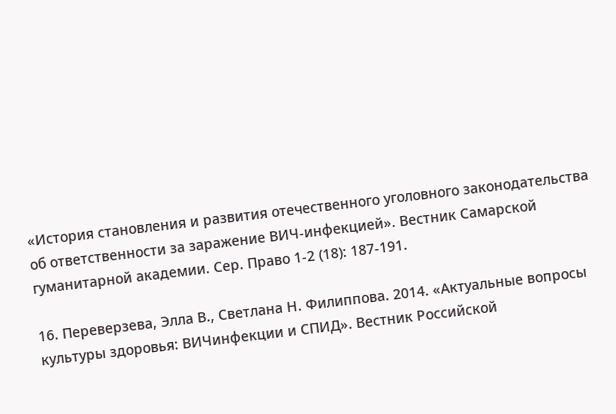«История становления и развития отечественного уголовного законодательства об ответственности за заражение ВИЧ-инфекцией». Вестник Самарской гуманитарной академии. Сер. Право 1-2 (18): 187-191.

16. Переверзева, Элла В., Светлана Н. Филиппова. 2014. «Актуальные вопросы культуры здоровья: ВИЧинфекции и СПИД». Вестник Российской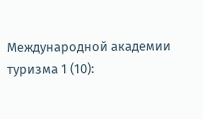Международной академии туризма 1 (10):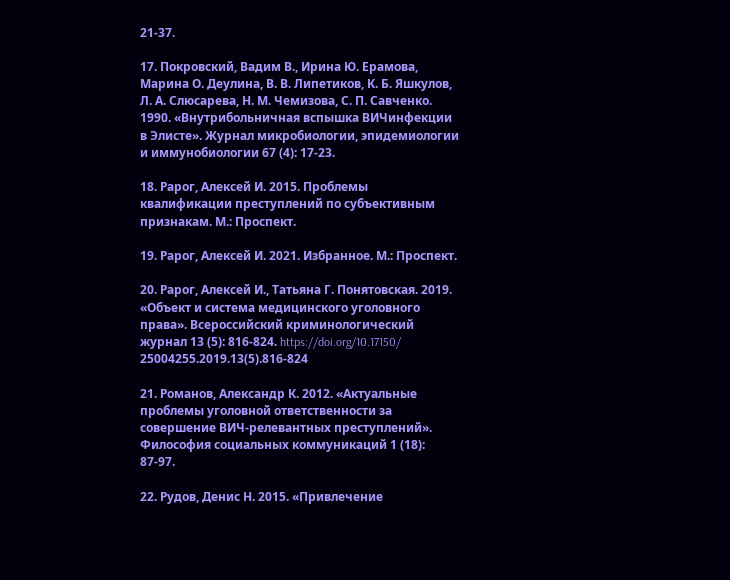21-37.

17. Покровский, Вадим В., Ирина Ю. Ерамова, Марина О. Деулина, В. В. Липетиков, К. Б. Яшкулов, Л. А. Слюсарева, Н. М. Чемизова, С. П. Савченко. 1990. «Внутрибольничная вспышка ВИЧинфекции в Элисте». Журнал микробиологии, эпидемиологии и иммунобиологии 67 (4): 17-23.

18. Рарог, Алексей И. 2015. Проблемы квалификации преступлений по субъективным признакам. М.: Проспект.

19. Рарог, Алексей И. 2021. Избранное. М.: Проспект.

20. Рарог, Алексей И., Татьяна Г. Понятовская. 2019. «Объект и система медицинского уголовного права». Всероссийский криминологический журнал 13 (5): 816-824. https://doi.org/10.17150/ 25004255.2019.13(5).816-824

21. Романов, Александр К. 2012. «Актуальные проблемы уголовной ответственности за совершение ВИЧ-релевантных преступлений». Философия социальных коммуникаций 1 (18): 87-97.

22. Рудов, Денис Н. 2015. «Привлечение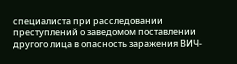специалиста при расследовании преступлений о заведомом поставлении другого лица в опасность заражения ВИЧ-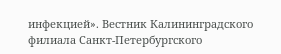инфекцией». Вестник Калининградского филиала Санкт-Петербургского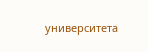университета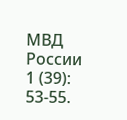МВД России 1 (39): 53-55.